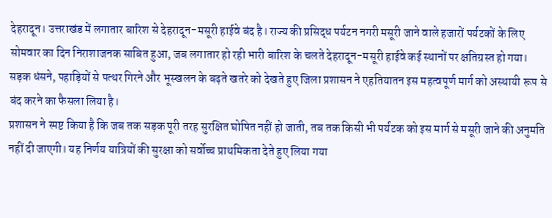देहरादून। उत्तराखंड में लगातार बारिश से देहरादून-मसूरी हाईवे बंद है। राज्य की प्रसिद्ध पर्यटन नगरी मसूरी जाने वाले हजारों पर्यटकों के लिए सोमवार का दिन निराशाजनक साबित हुआ, जब लगातार हो रही भारी बारिश के चलते देहरादून-मसूरी हाईवे कई स्थानों पर क्षतिग्रस्त हो गया। सड़क धंसने, पहाड़ियों से पत्थर गिरने और भूस्खलन के बढ़ते खतरे को देखते हुए जिला प्रशासन ने एहतियातन इस महत्वपूर्ण मार्ग को अस्थायी रूप से बंद करने का फैसला लिया है।
प्रशासन ने स्पष्ट किया है कि जब तक सड़क पूरी तरह सुरक्षित घोषित नहीं हो जाती, तब तक किसी भी पर्यटक को इस मार्ग से मसूरी जाने की अनुमति नहीं दी जाएगी। यह निर्णय यात्रियों की सुरक्षा को सर्वोच्च प्राथमिकता देते हुए लिया गया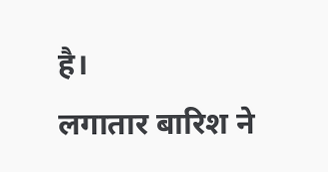है।
लगातार बारिश ने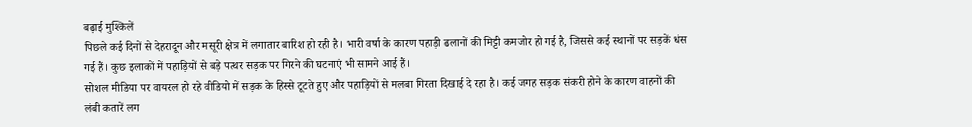बढ़ाई मुश्किलें
पिछले कई दिनों से देहरादून और मसूरी क्षेत्र में लगातार बारिश हो रही है। भारी वर्षा के कारण पहाड़ी ढलानों की मिट्टी कमजोर हो गई है, जिससे कई स्थानों पर सड़कें धंस गई हैं। कुछ इलाकों में पहाड़ियों से बड़े पत्थर सड़क पर गिरने की घटनाएं भी सामने आई हैं।
सोशल मीडिया पर वायरल हो रहे वीडियो में सड़क के हिस्से टूटते हुए और पहाड़ियों से मलबा गिरता दिखाई दे रहा है। कई जगह सड़क संकरी होने के कारण वाहनों की लंबी कतारें लग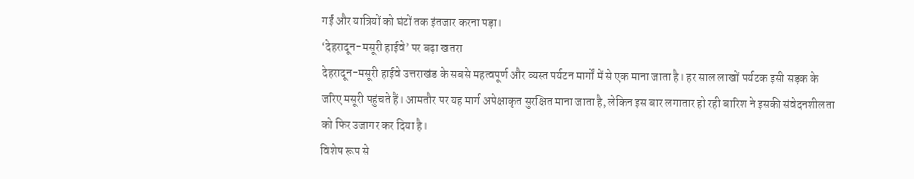गईं और यात्रियों को घंटों तक इंतजार करना पड़ा।
‘देहरादून-मसूरी हाईवे’ पर बढ़ा खतरा
देहरादून-मसूरी हाईवे उत्तराखंड के सबसे महत्वपूर्ण और व्यस्त पर्यटन मार्गों में से एक माना जाता है। हर साल लाखों पर्यटक इसी सड़क के जरिए मसूरी पहुंचते हैं। आमतौर पर यह मार्ग अपेक्षाकृत सुरक्षित माना जाता है, लेकिन इस बार लगातार हो रही बारिश ने इसकी संवेदनशीलता को फिर उजागर कर दिया है।
विशेष रूप से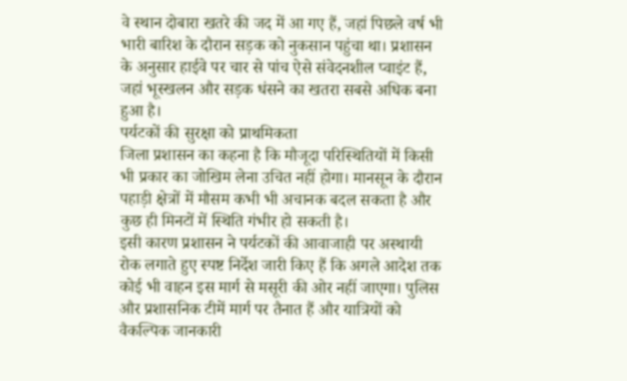वे स्थान दोबारा खतरे की जद में आ गए हैं, जहां पिछले वर्ष भी भारी बारिश के दौरान सड़क को नुकसान पहुंचा था। प्रशासन के अनुसार हाईवे पर चार से पांच ऐसे संवेदनशील प्वाइंट हैं, जहां भूस्खलन और सड़क धंसने का खतरा सबसे अधिक बना हुआ है।
पर्यटकों की सुरक्षा को प्राथमिकता
जिला प्रशासन का कहना है कि मौजूदा परिस्थितियों में किसी भी प्रकार का जोखिम लेना उचित नहीं होगा। मानसून के दौरान पहाड़ी क्षेत्रों में मौसम कभी भी अचानक बदल सकता है और कुछ ही मिनटों में स्थिति गंभीर हो सकती है।
इसी कारण प्रशासन ने पर्यटकों की आवाजाही पर अस्थायी रोक लगाते हुए स्पष्ट निर्देश जारी किए हैं कि अगले आदेश तक कोई भी वाहन इस मार्ग से मसूरी की ओर नहीं जाएगा। पुलिस और प्रशासनिक टीमें मार्ग पर तैनात हैं और यात्रियों को वैकल्पिक जानकारी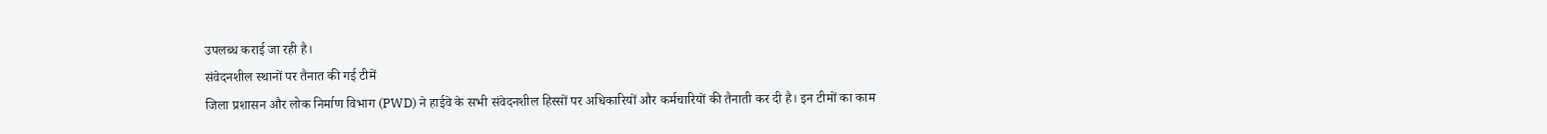उपलब्ध कराई जा रही है।
संवेदनशील स्थानों पर तैनात की गई टीमें
जिला प्रशासन और लोक निर्माण विभाग (PWD) ने हाईवे के सभी संवेदनशील हिस्सों पर अधिकारियों और कर्मचारियों की तैनाती कर दी है। इन टीमों का काम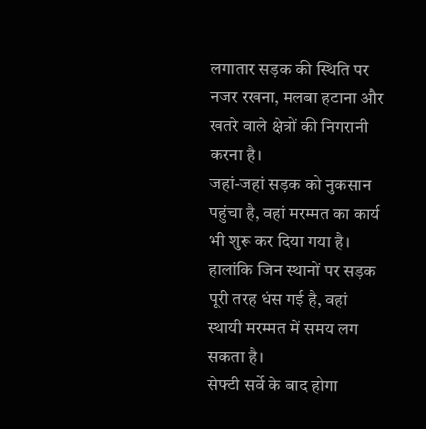लगातार सड़क की स्थिति पर नजर रखना, मलबा हटाना और खतरे वाले क्षेत्रों की निगरानी करना है।
जहां-जहां सड़क को नुकसान पहुंचा है, वहां मरम्मत का कार्य भी शुरू कर दिया गया है। हालांकि जिन स्थानों पर सड़क पूरी तरह धंस गई है, वहां स्थायी मरम्मत में समय लग सकता है।
सेफ्टी सर्वे के बाद होगा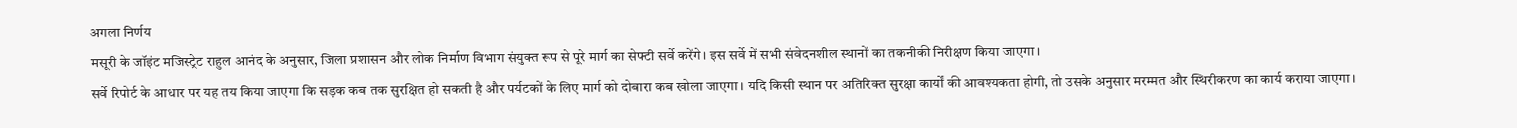अगला निर्णय
मसूरी के जॉइंट मजिस्ट्रेट राहुल आनंद के अनुसार, जिला प्रशासन और लोक निर्माण विभाग संयुक्त रूप से पूरे मार्ग का सेफ्टी सर्वे करेंगे। इस सर्वे में सभी संवेदनशील स्थानों का तकनीकी निरीक्षण किया जाएगा।
सर्वे रिपोर्ट के आधार पर यह तय किया जाएगा कि सड़क कब तक सुरक्षित हो सकती है और पर्यटकों के लिए मार्ग को दोबारा कब खोला जाएगा। यदि किसी स्थान पर अतिरिक्त सुरक्षा कार्यों की आवश्यकता होगी, तो उसके अनुसार मरम्मत और स्थिरीकरण का कार्य कराया जाएगा।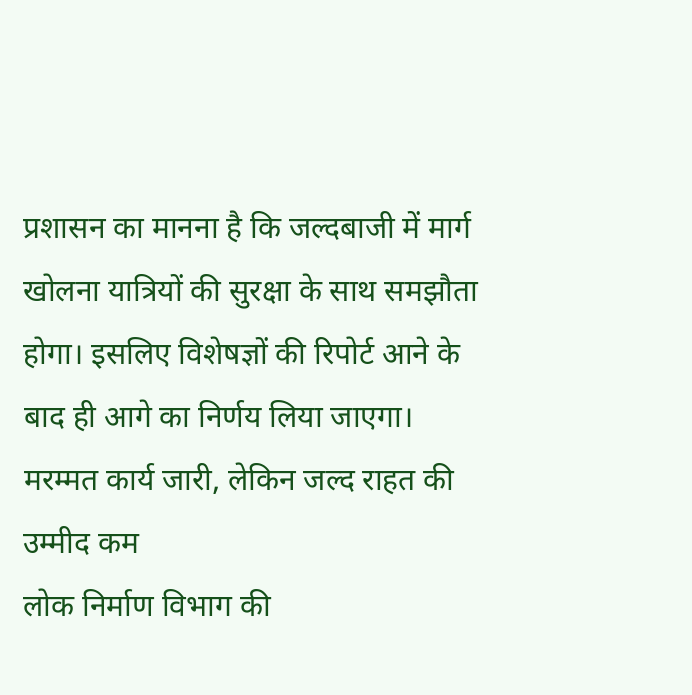प्रशासन का मानना है कि जल्दबाजी में मार्ग खोलना यात्रियों की सुरक्षा के साथ समझौता होगा। इसलिए विशेषज्ञों की रिपोर्ट आने के बाद ही आगे का निर्णय लिया जाएगा।
मरम्मत कार्य जारी, लेकिन जल्द राहत की उम्मीद कम
लोक निर्माण विभाग की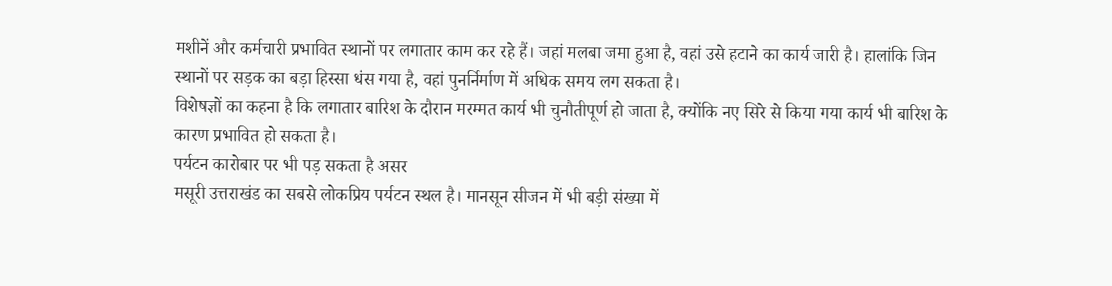मशीनें और कर्मचारी प्रभावित स्थानों पर लगातार काम कर रहे हैं। जहां मलबा जमा हुआ है, वहां उसे हटाने का कार्य जारी है। हालांकि जिन स्थानों पर सड़क का बड़ा हिस्सा धंस गया है, वहां पुनर्निर्माण में अधिक समय लग सकता है।
विशेषज्ञों का कहना है कि लगातार बारिश के दौरान मरम्मत कार्य भी चुनौतीपूर्ण हो जाता है, क्योंकि नए सिरे से किया गया कार्य भी बारिश के कारण प्रभावित हो सकता है।
पर्यटन कारोबार पर भी पड़ सकता है असर
मसूरी उत्तराखंड का सबसे लोकप्रिय पर्यटन स्थल है। मानसून सीजन में भी बड़ी संख्या में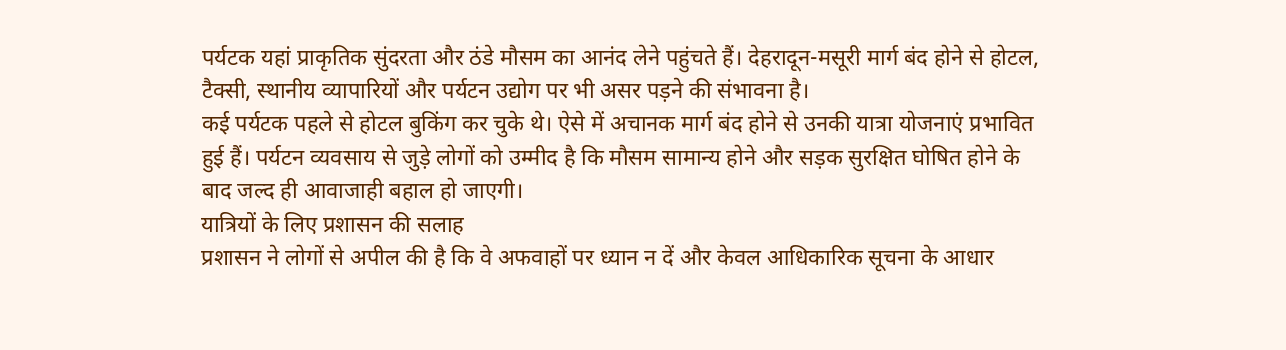पर्यटक यहां प्राकृतिक सुंदरता और ठंडे मौसम का आनंद लेने पहुंचते हैं। देहरादून-मसूरी मार्ग बंद होने से होटल, टैक्सी, स्थानीय व्यापारियों और पर्यटन उद्योग पर भी असर पड़ने की संभावना है।
कई पर्यटक पहले से होटल बुकिंग कर चुके थे। ऐसे में अचानक मार्ग बंद होने से उनकी यात्रा योजनाएं प्रभावित हुई हैं। पर्यटन व्यवसाय से जुड़े लोगों को उम्मीद है कि मौसम सामान्य होने और सड़क सुरक्षित घोषित होने के बाद जल्द ही आवाजाही बहाल हो जाएगी।
यात्रियों के लिए प्रशासन की सलाह
प्रशासन ने लोगों से अपील की है कि वे अफवाहों पर ध्यान न दें और केवल आधिकारिक सूचना के आधार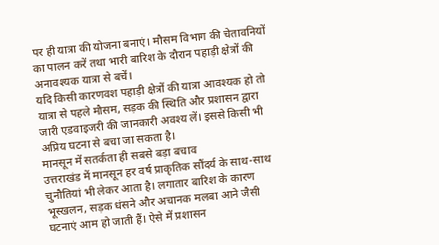पर ही यात्रा की योजना बनाएं। मौसम विभाग की चेतावनियों का पालन करें तथा भारी बारिश के दौरान पहाड़ी क्षेत्रों की अनावश्यक यात्रा से बचें।
यदि किसी कारणवश पहाड़ी क्षेत्रों की यात्रा आवश्यक हो तो यात्रा से पहले मौसम, सड़क की स्थिति और प्रशासन द्वारा जारी एडवाइजरी की जानकारी अवश्य लें। इससे किसी भी अप्रिय घटना से बचा जा सकता है।
मानसून में सतर्कता ही सबसे बड़ा बचाव
उत्तराखंड में मानसून हर वर्ष प्राकृतिक सौंदर्य के साथ-साथ चुनौतियां भी लेकर आता है। लगातार बारिश के कारण भूस्खलन, सड़क धंसने और अचानक मलबा आने जैसी घटनाएं आम हो जाती हैं। ऐसे में प्रशासन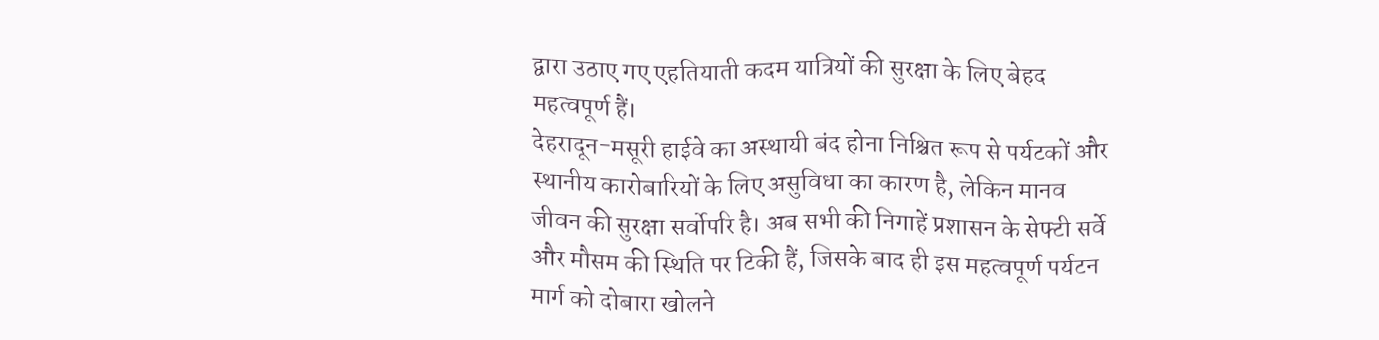द्वारा उठाए गए एहतियाती कदम यात्रियों की सुरक्षा के लिए बेहद महत्वपूर्ण हैं।
देहरादून-मसूरी हाईवे का अस्थायी बंद होना निश्चित रूप से पर्यटकों और स्थानीय कारोबारियों के लिए असुविधा का कारण है, लेकिन मानव जीवन की सुरक्षा सर्वोपरि है। अब सभी की निगाहें प्रशासन के सेफ्टी सर्वे और मौसम की स्थिति पर टिकी हैं, जिसके बाद ही इस महत्वपूर्ण पर्यटन मार्ग को दोबारा खोलने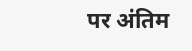पर अंतिम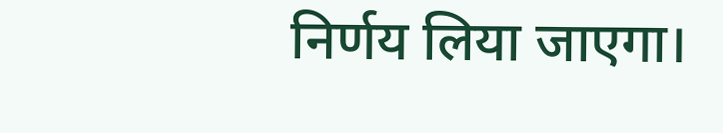निर्णय लिया जाएगा।